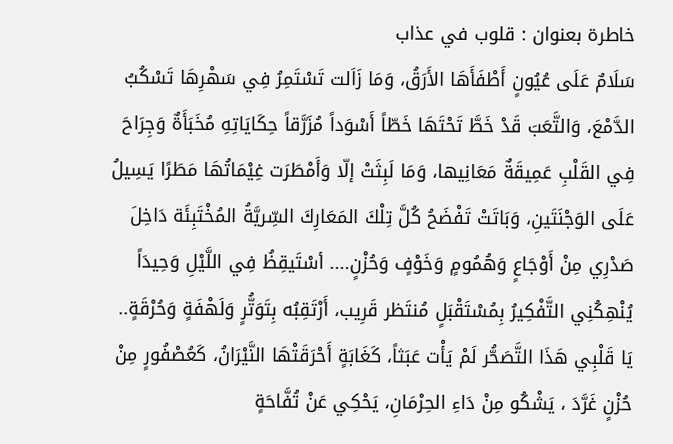خاطرة بعنوان : قلوب في عذاب
سَلَامٌ عَلَى عُيُونٍ أَطْفَأَهَا الأَرَقُ، وَمَا زَاَلت تَسْتَمِرُ فِي سَهْرِهَا تَسْكُبُ الدَّمْعَ، وَالتَّعَبَ قَدْ خَطَّ تَحْتَهَا خَطّاً أَسْوَداً مُزَرَّقاً حِكَايَاتِهِ مُخَبَأَةٌ وَجِرَاحَ فِي القَلْبِ عَمِيقَةٌ مَعَانِيها، وَمَا لَبِثَتْ إلّا وَأَمْطَرَت غِيْمَاتُهَا مَطَرًا يَسِيلُ عَلَى الوَجْنَتَينِ، وَبَاتَتْ تَفْضَحُ كُلَّ تِلْكَ المَعَارِكَ السِّريَّةُ المُخْتَبِئَة دَاخِلَ صَدْرِي مِنْ أَوْجَاعٍ وَهُمُومٍ وَخَوْفٍ وَحُزْنٍ.... أسْتَيقِظُ فِي اللَّيْلِ وَحِيدَاً يُنْهِكُنِي التَّفْكِيرُ بِمُسْتَقْبَلٍ مُنتَظر قَرِيب، أَرْتَقِبُه بِتَوَتُّرٍ وَلَهْفَةٍ وَحُرْقَةٍ.. يَا قَلْبِي هَذَا التَّصَحُّر لَمْ يَأْت عَبَثاً، كَغَابَةٍ أَحْرَقَتْهَا النَّيْرَانُ، كَعُصْفُورٍ مِنْ حُزْنٍ غَرَّدَ ، يَشْكُو مِنْ دَاءِ الحِرْمَانِ، يَحْكِي عَنْ تُفَّاحَةٍ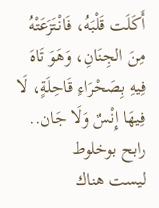أَكَلَت قَلْبَهُ، فَانْتَزَعَتْهُ مِنَ الجِنَانِ، وَهَوَ تَاهَ فِيهِ بِصَحْرَاءِ قَاحِلَةٍ، لَا فِيهَا إِنْسٌ وَلَا جَان..
رابح بوخلوط
ليست هناك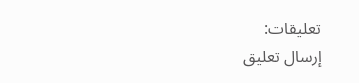تعليقات:
إرسال تعليق